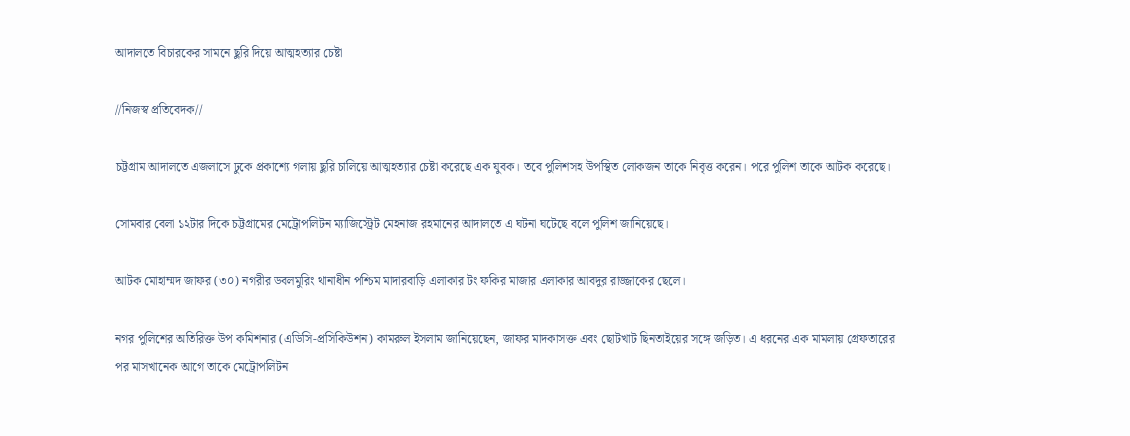আদালতে বিচারকের সামনে ছুরি দিয়ে আত্মহত্যার চেষ্টা

//নিজস্ব প্রতিবেদক//

চট্টগ্রাম আদালতে এজলাসে ঢুকে প্রকাশ্যে গলায় ছুরি চালিয়ে আত্মহত্যার চেষ্টা করেছে এক যুবক। তবে পুলিশসহ উপস্থিত লোকজন তাকে নিবৃত্ত করেন। পরে পুলিশ তাকে আটক করেছে।

সোমবার বেলা ১২টার দিকে চট্টগ্রামের মেট্রোপলিটন ম্যাজিস্ট্রেট মেহনাজ রহমানের আদালতে এ ঘটনা ঘটেছে বলে পুলিশ জানিয়েছে।

আটক মোহাম্মদ জাফর (৩০) নগরীর ডবলমুরিং থানাধীন পশ্চিম মাদারবাড়ি এলাকার টং ফকির মাজার এলাকার আবদুর রাজ্জাকের ছেলে।

নগর পুলিশের অতিরিক্ত উপ কমিশনার (এডিসি-প্রসিকিউশন) কামরুল ইসলাম জানিয়েছেন, জাফর মাদকাসক্ত এবং ছোটখাট ছিনতাইয়ের সঙ্গে জড়িত। এ ধরনের এক মামলায় গ্রেফতারের পর মাসখানেক আগে তাকে মেট্রোপলিটন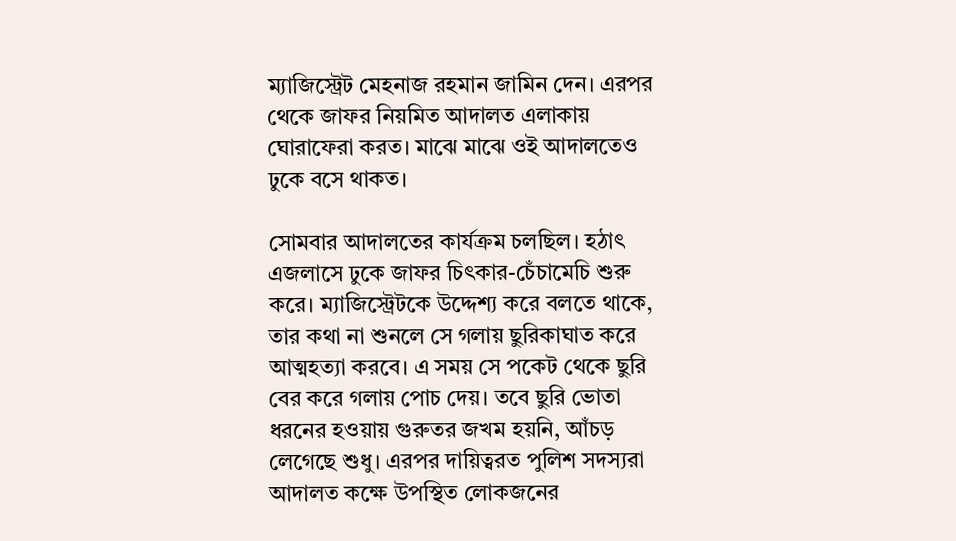ম্যাজিস্ট্রেট মেহনাজ রহমান জামিন দেন। এরপর থেকে জাফর নিয়মিত আদালত এলাকায় ঘোরাফেরা করত। মাঝে মাঝে ওই আদালতেও ঢুকে বসে থাকত।

সোমবার আদালতের কার্যক্রম চলছিল। হঠাৎ এজলাসে ঢুকে জাফর চিৎকার-চেঁচামেচি শুরু করে। ম্যাজিস্ট্রেটকে উদ্দেশ্য করে বলতে থাকে, তার কথা না শুনলে সে গলায় ছুরিকাঘাত করে আত্মহত্যা করবে। এ সময় সে পকেট থেকে ছুরি বের করে গলায় পোচ দেয়। তবে ছুরি ভোতা ধরনের হওয়ায় গুরুতর জখম হয়নি, আঁচড় লেগেছে শুধু। এরপর দায়িত্বরত পুলিশ সদস্যরা আদালত কক্ষে উপস্থিত লোকজনের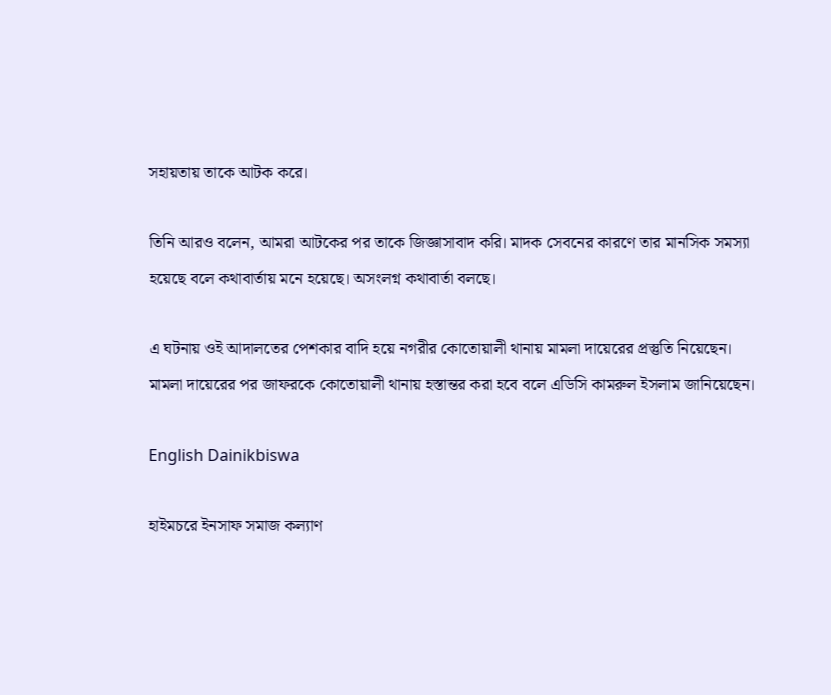সহায়তায় তাকে আটক করে।

তিনি আরও বলেন, আমরা আটকের পর তাকে জিজ্ঞাসাবাদ করি। মাদক সেবনের কারণে তার মানসিক সমস্যা হয়েছে বলে কথাবার্তায় মনে হয়েছে। অসংলগ্ন কথাবার্তা বলছে।

এ ঘটনায় ওই আদালতের পেশকার বাদি হয়ে নগরীর কোতোয়ালী থানায় মামলা দায়েরের প্রস্তুতি নিয়েছেন। মামলা দায়েরের পর জাফরকে কোতোয়ালী থানায় হস্তান্তর করা হবে বলে এডিসি কামরুল ইসলাম জানিয়েছেন।

English Dainikbiswa

হাইমচরে ইনসাফ সমাজ কল্যাণ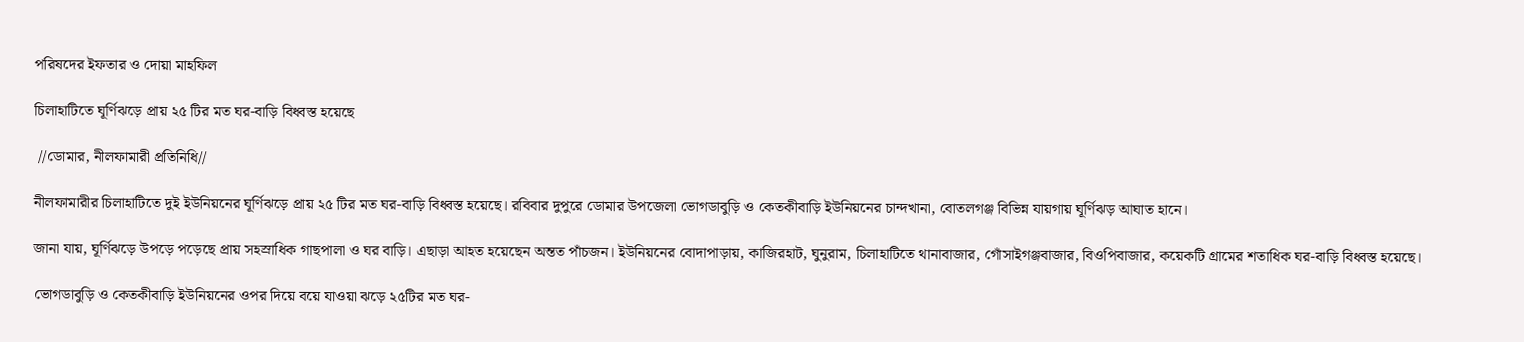পরিষদের ইফতার ও দোয়া মাহফিল

চিলাহাটিতে ঘূর্ণিঝড়ে প্রায় ২৫ টির মত ঘর-বাড়ি বিধ্বস্ত হয়েছে

 //ডোমার, নীলফামারী প্রতিনিধি//

নীলফামারীর চিলাহাটিতে দুই ইউনিয়নের ঘূর্ণিঝড়ে প্রায় ২৫ টির মত ঘর-বাড়ি বিধ্বস্ত হয়েছে। রবিবার দুপুরে ডোমার উপজেলা ভোগডাবুড়ি ও কেতকীবাড়ি ইউনিয়নের চান্দখানা, বোতলগঞ্জ বিভিন্ন যায়গায় ঘূর্ণিঝড় আঘাত হানে।

জানা যায়, ঘূর্ণিঝড়ে উপড়ে পড়েছে প্রায় সহস্রাধিক গাছপালা ও ঘর বাড়ি। এছাড়া আহত হয়েছেন অন্তত পাঁচজন। ইউনিয়নের বোদাপাড়ায়, কাজিরহাট, ঘুনুরাম, চিলাহাটিতে থানাবাজার, গোঁসাইগঞ্জবাজার, বিওপিবাজার, কয়েকটি গ্রামের শতাধিক ঘর-বাড়ি বিধ্বস্ত হয়েছে।

ভোগডাবুড়ি ও কেতকীবাড়ি ইউনিয়নের ওপর দিয়ে বয়ে যাওয়া ঝড়ে ২৫টির মত ঘর-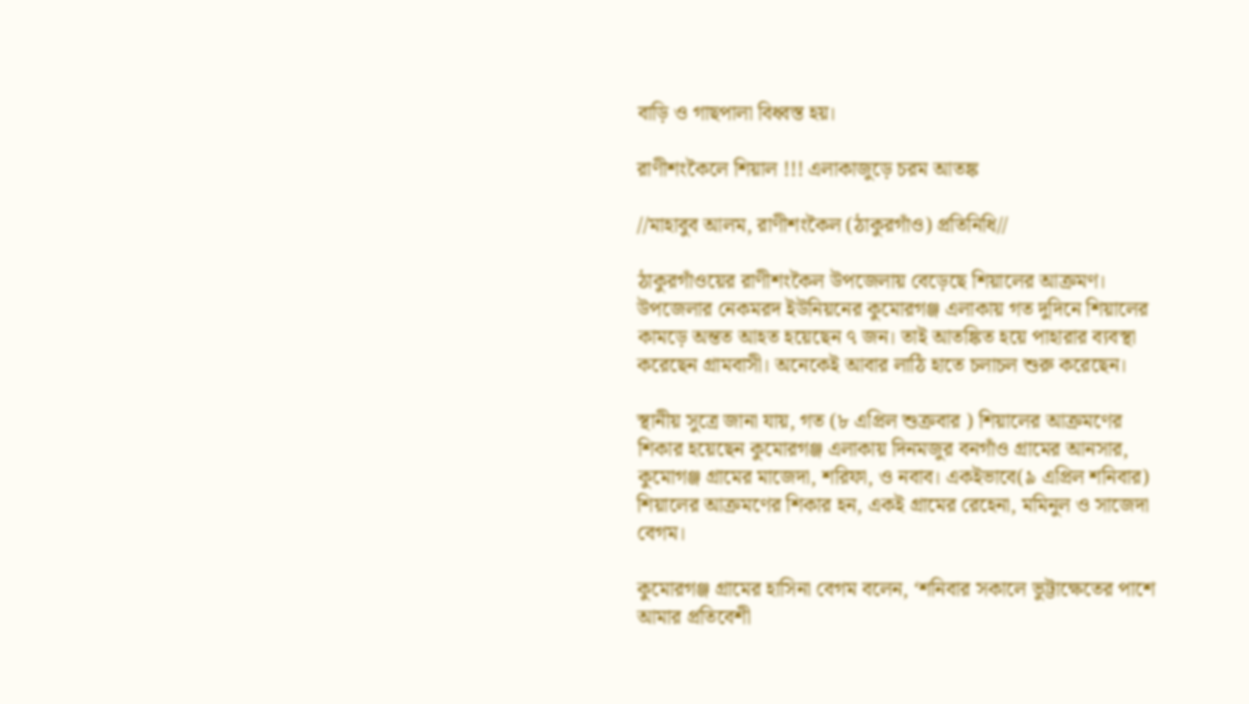বাড়ি ও গাছপালা বিধ্বস্ত হয়।

রাণীশংকৈলে শিয়াল !!! এলাকাজুড়ে চরম আতঙ্ক

//মাহাবুব আলম, রাণীশংকৈল (ঠাকুরগাঁও) প্রতিনিধি//

ঠাকুরগাঁওয়ের রাণীশংকৈল উপজেলায় বেড়েছে শিয়ালের আক্রমণ। উপজেলার নেকমরদ ইউনিয়নের কুমোরগঞ্জ এলাকায় গত দুদিনে শিয়ালের কামড়ে অন্তত আহত হয়েছেন ৭ জন। তাই আতঙ্কিত হয়ে পাহারার ব্যবস্থা করেছেন গ্রামবাসী। অনেকেই আবার লাঠি হাতে চলাচল শুরু করেছেন।

স্থানীয় সুত্রে জানা যায়, গত (৮ এপ্রিল শুক্রবার ) শিয়ালের আক্রমণের শিকার হয়েছেন কুমোরগঞ্জ এলাকায় দিনমজুর বনগাঁও গ্রামের আনসার, কুমোগঞ্জ গ্রামের মাজেদা, শরিফা, ও নবাব। একইভাবে(৯ এপ্রিল শনিবার) শিয়ালের আক্রমণের শিকার হন, একই গ্রামের রেহেনা, মমিনুল ও সাজেদা বেগম।

কুমোরগঞ্জ গ্রামের হাসিনা বেগম বলেন, ‘শনিবার সকালে ভুট্টাক্ষেতের পাশে আমার প্রতিবেশী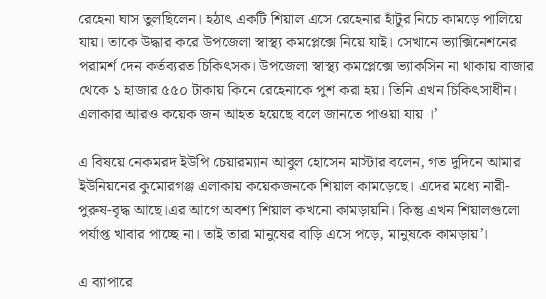রেহেনা ঘাস তুলছিলেন। হঠাৎ একটি শিয়াল এসে রেহেনার হাঁটুর নিচে কামড়ে পালিয়ে যায়। তাকে উদ্ধার করে উপজেলা স্বাস্থ্য কমপ্লেক্সে নিয়ে যাই। সেখানে ভ্যাক্সিনেশনের পরামর্শ দেন কর্তব্যরত চিকিৎসক। উপজেলা স্বাস্থ্য কমপ্লেক্সে ভ্যাকসিন না থাকায় বাজার থেকে ১ হাজার ৫৫০ টাকায় কিনে রেহেনাকে পুশ করা হয়। তিনি এখন চিকিৎসাধীন। এলাকার আরও কয়েক জন আহত হয়েছে বলে জানতে পাওয়া যায় ।’

এ বিষয়ে নেকমরদ ইউপি চেয়ারম্যান আবুল হোসেন মাস্টার বলেন, গত দুদিনে আমার ইউনিয়নের কুমোরগঞ্জ এলাকায় কয়েকজনকে শিয়াল কামড়েছে। এদের মধ্যে নারী-পুরুষ-বৃদ্ধ আছে।এর আগে অবশ্য শিয়াল কখনো কামড়ায়নি। কিন্তু এখন শিয়ালগুলো পর্যাপ্ত খাবার পাচ্ছে না। তাই তারা মানুষের বাড়ি এসে পড়ে, মানুষকে কামড়ায়’।

এ ব্যাপারে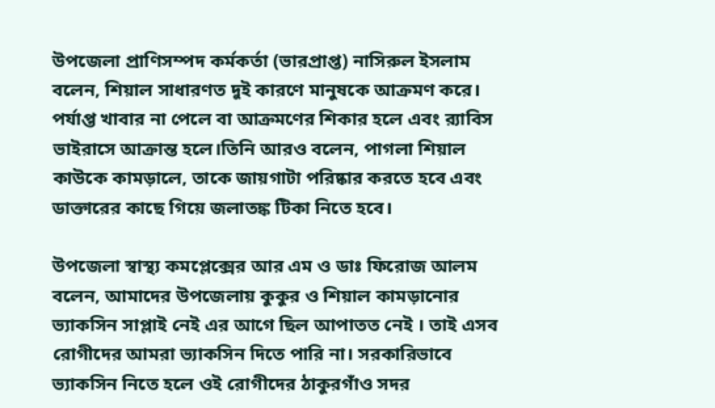উপজেলা প্রাণিসম্পদ কর্মকর্তা (ভারপ্রাপ্ত) নাসিরুল ইসলাম বলেন, শিয়াল সাধারণত দুই কারণে মানুষকে আক্রমণ করে। পর্যাপ্ত খাবার না পেলে বা আক্রমণের শিকার হলে এবং র‍্যাবিস ভাইরাসে আক্রান্ত হলে।তিনি আরও বলেন, পাগলা শিয়াল কাউকে কামড়ালে, তাকে জায়গাটা পরিষ্কার করতে হবে এবং ডাক্তারের কাছে গিয়ে জলাতঙ্ক টিকা নিতে হবে।

উপজেলা স্বাস্থ্য কমপ্লেক্সের আর এম ও ডাঃ ফিরোজ আলম বলেন, আমাদের উপজেলায় কুকুর ও শিয়াল কামড়ানোর ভ্যাকসিন সাপ্লাই নেই এর আগে ছিল আপাতত নেই । তাই এসব রোগীদের আমরা ভ্যাকসিন দিতে পারি না। সরকারিভাবে ভ্যাকসিন নিতে হলে ওই রোগীদের ঠাকুরগাঁও সদর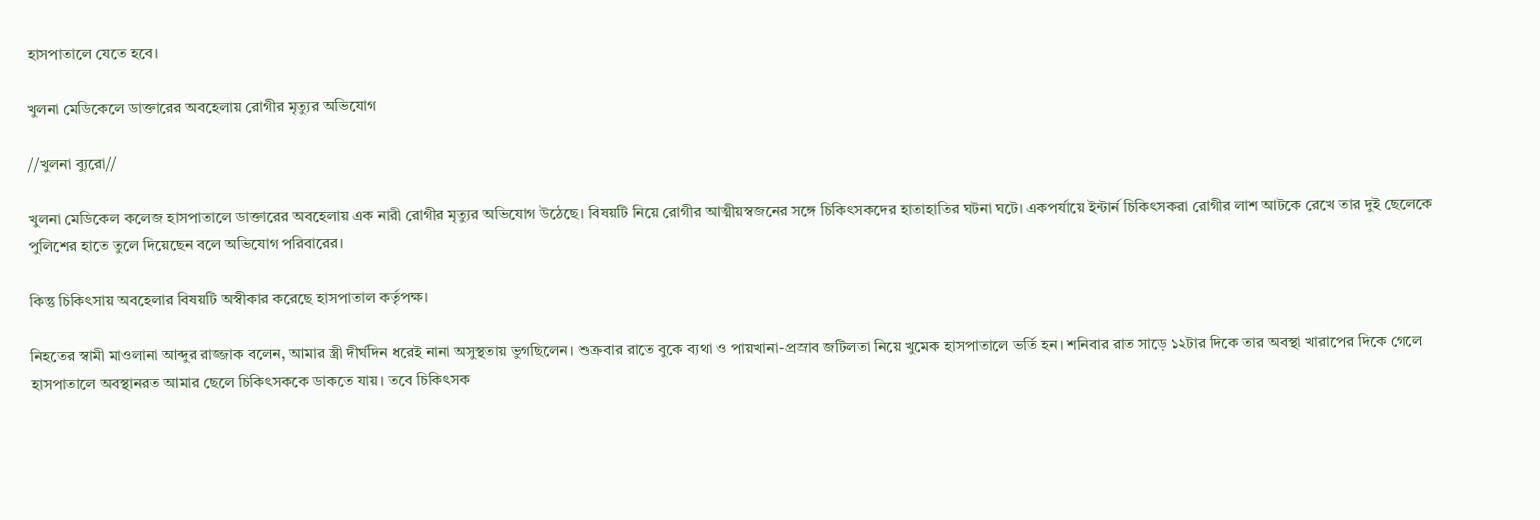হাসপাতালে যেতে হবে।

খুলনা মেডিকেলে ডাক্তারের অবহেলায় রোগীর মৃত্যুর অভিযোগ

//খুলনা ব্যুরো//

খুলনা মেডিকেল কলেজ হাসপাতালে ডাক্তারের অবহেলায় এক নারী রোগীর মৃত্যুর অভিযোগ উঠেছে। বিষয়টি নিয়ে রোগীর আত্মীয়স্বজনের সঙ্গে চিকিৎসকদের হাতাহাতির ঘটনা ঘটে। একপর্যায়ে ইন্টার্ন চিকিৎসকরা রোগীর লাশ আটকে রেখে তার দুই ছেলেকে পুলিশের হাতে তুলে দিয়েছেন বলে অভিযোগ পরিবারের।

কিন্তু চিকিৎসায় অবহেলার বিষয়টি অস্বীকার করেছে হাসপাতাল কর্তৃপক্ষ।

নিহতের স্বামী মাওলানা আব্দুর রাজ্জাক বলেন, আমার স্ত্রী দীর্ঘদিন ধরেই নানা অসুস্থতায় ভুগছিলেন। শুক্রবার রাতে বুকে ব্যথা ও পায়খানা-প্রস্রাব জটিলতা নিয়ে খুমেক হাসপাতালে ভর্তি হন। শনিবার রাত সাড়ে ১২টার দিকে তার অবস্থা খারাপের দিকে গেলে হাসপাতালে অবস্থানরত আমার ছেলে চিকিৎসককে ডাকতে যায়। তবে চিকিৎসক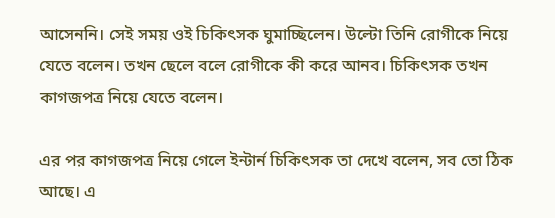আসেননি। সেই সময় ওই চিকিৎসক ঘুমাচ্ছিলেন। উল্টো তিনি রোগীকে নিয়ে যেতে বলেন। তখন ছেলে বলে রোগীকে কী করে আনব। চিকিৎসক তখন কাগজপত্র নিয়ে যেতে বলেন।

এর পর কাগজপত্র নিয়ে গেলে ইন্টার্ন চিকিৎসক তা দেখে বলেন, সব তো ঠিক আছে। এ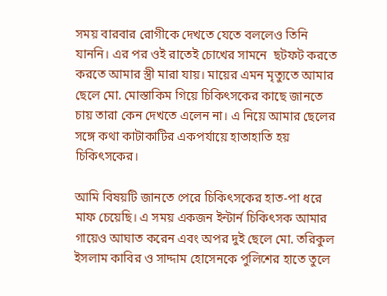সময় বারবার রোগীকে দেখতে যেতে বললেও তিনি যাননি। এর পর ওই রাতেই চোখের সামনে  ছটফট করতে করতে আমার স্ত্রী মারা যায়। মায়ের এমন মৃত্যুতে আমার ছেলে মো. মোস্তাকিম গিয়ে চিকিৎসকের কাছে জানতে চায় তারা কেন দেখতে এলেন না। এ নিয়ে আমার ছেলের সঙ্গে কথা কাটাকাটির একপর্যায়ে হাতাহাতি হয় চিকিৎসকের।

আমি বিষয়টি জানতে পেরে চিকিৎসকের হাত-পা ধরে মাফ চেয়েছি। এ সময় একজন ইন্টার্ন চিকিৎসক আমার গায়েও আঘাত করেন এবং অপর দুই ছেলে মো. তরিকুল ইসলাম কাবির ও সাদ্দাম হোসেনকে পুলিশের হাতে তুলে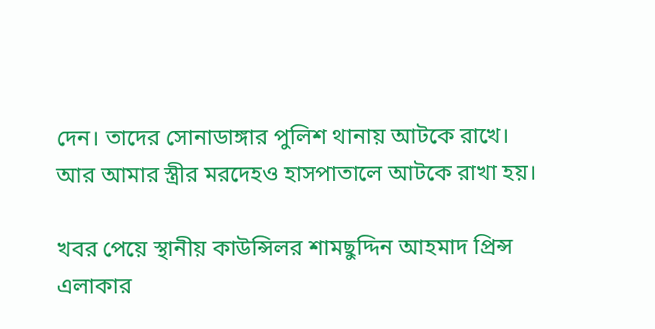দেন। তাদের সোনাডাঙ্গার পুলিশ থানায় আটকে রাখে। আর আমার স্ত্রীর মরদেহও হাসপাতালে আটকে রাখা হয়।

খবর পেয়ে স্থানীয় কাউন্সিলর শামছুদ্দিন আহমাদ প্রিন্স এলাকার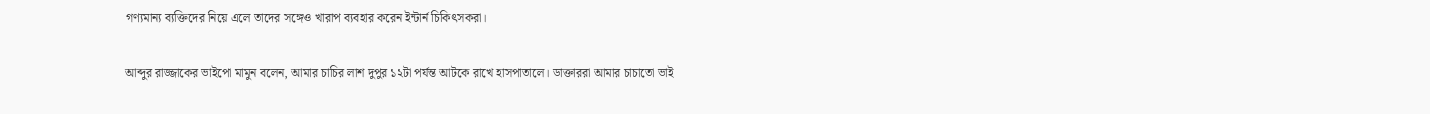গণ্যমান্য ব্যক্তিদের নিয়ে এলে তাদের সঙ্গেও খারাপ ব্যবহার করেন ইন্টার্ন চিকিৎসকরা।

আব্দুর রাজ্জাকের ভাইপো মামুন বলেন, আমার চাচির লাশ দুপুর ১২টা পর্যন্ত আটকে রাখে হাসপাতালে। ডাক্তাররা আমার চাচাতো ভাই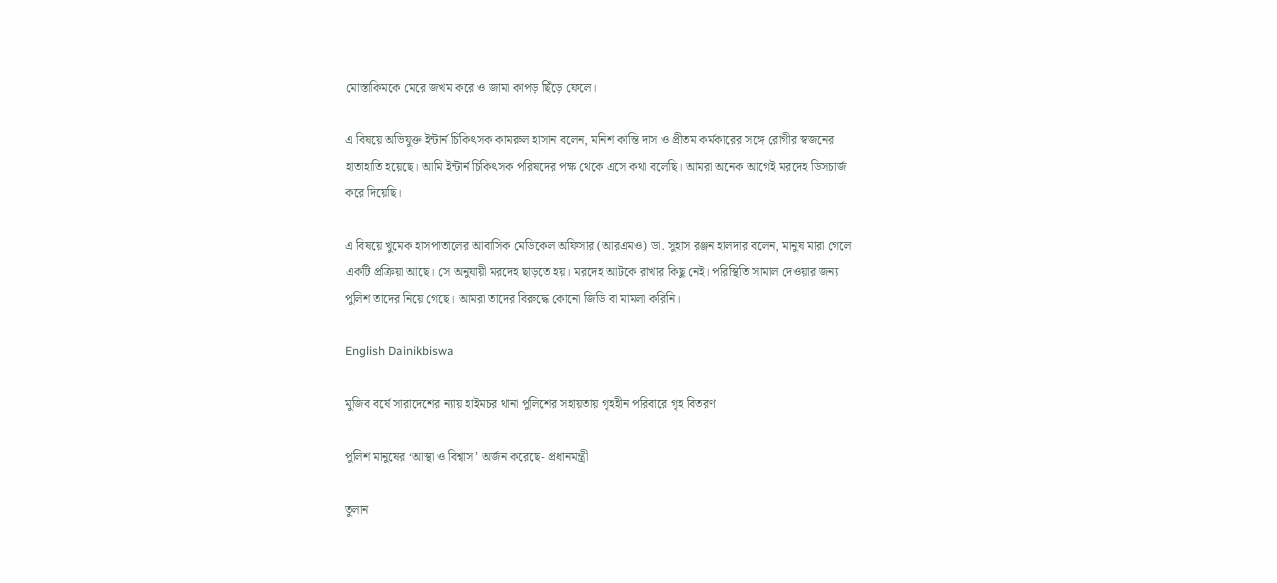মোস্তাকিমকে মেরে জখম করে ও জামা কাপড় ছিঁড়ে ফেলে।

এ বিষয়ে অভিযুক্ত ইন্টার্ন চিকিৎসক কামরুল হাসান বলেন, মনিশ কান্তি দাস ও প্রীতম কর্মকারের সঙ্গে রোগীর স্বজনের হাতাহাতি হয়েছে। আমি ইন্টার্ন চিকিৎসক পরিষদের পক্ষ থেকে এসে কথা বলেছি। আমরা অনেক আগেই মরদেহ ডিসচার্জ করে দিয়েছি।

এ বিষয়ে খুমেক হাসপাতালের আবাসিক মেডিকেল অফিসার (আরএমও) ডা. সুহাস রঞ্জন হালদার বলেন, মানুষ মারা গেলে একটি প্রক্রিয়া আছে। সে অনুযায়ী মরদেহ ছাড়তে হয়। মরদেহ আটকে রাখার কিছু নেই। পরিস্থিতি সামাল দেওয়ার জন্য পুলিশ তাদের নিয়ে গেছে। আমরা তাদের বিরুদ্ধে কোনো জিডি বা মামলা করিনি।

English Dainikbiswa

মুজিব বর্ষে সারাদেশের ন্যায় হাইমচর থানা পুলিশের সহায়তায় গৃহহীন পরিবারে গৃহ বিতরণ

পুলিশ মানুষের ‘আস্থা ও বিশ্বাস’ অর্জন করেছে- প্রধানমন্ত্রী

তুলান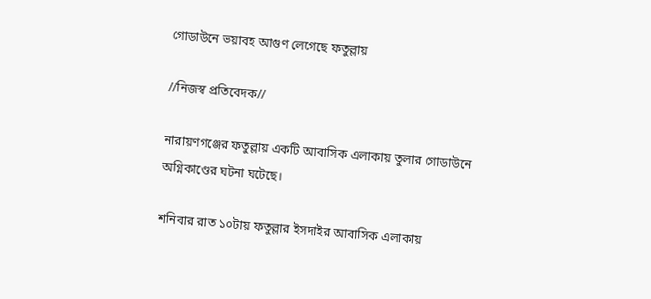গোডাউনে ভয়াবহ আগুণ লেগেছে ফতুল্লায়

//নিজস্ব প্রতিবেদক//

নারায়ণগঞ্জের ফতুল্লায় একটি আবাসিক এলাকায় তুলার গোডাউনে অগ্নিকাণ্ডের ঘটনা ঘটেছে।

শনিবার রাত ১০টায় ফতুল্লার ইসদাইর আবাসিক এলাকায়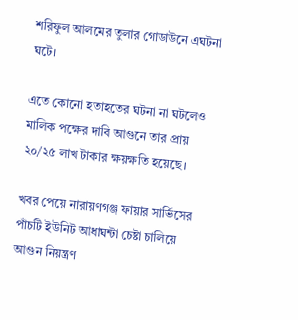শরিফুল আলমের তুলার গোডাউনে এঘটনা ঘটে।

এতে কোনো হতাহতের ঘটনা না ঘটলেও মালিক পক্ষের দাবি আগুনে তার প্রায় ২০/২৫ লাখ টাকার ক্ষয়ক্ষতি হয়েছে।

খবর পেয়ে নারায়ণগঞ্জ ফায়ার সার্ভিসের পাঁচটি ইউনিট আধাঘন্টা চেষ্টা চালিয়ে আগুন নিয়ন্ত্রণ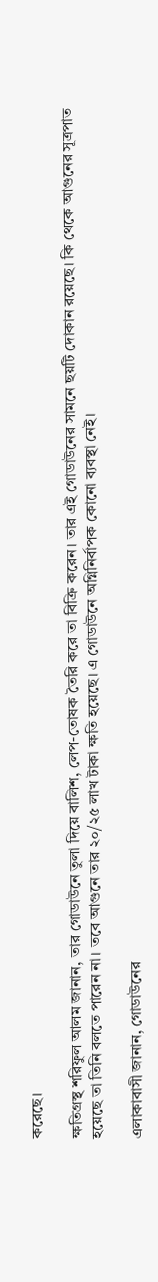করেছে।

ক্ষতিগ্রস্থ শরিফুল আলম জানান, তার গোডাউনে তুলা দিয়ে বালিশ, লেপ-তোষক তৈরি করে তা বিক্রি করেন। তার এই গোডাউনের সামনে ছয়টি দোকান রয়েছে। কি থেকে আগুনের সূত্রপাত হয়েছে তা তিনি বলতে পারেন না। তবে আগুনে তার ২০/২৫ লাখ টাকা ক্ষতি হয়েছে। এ গোডাউনে অগ্নিনির্বাপক কোনো ব্যবস্থা নেই।

এলাকাবাসী জানান, গোডাউনের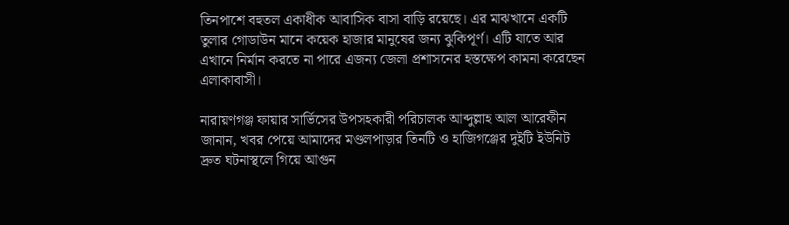তিনপাশে বহুতল একাধীক আবাসিক বাসা বাড়ি রয়েছে। এর মাঝখানে একটি তুলার গোডাউন মানে কয়েক হাজার মানুষের জন্য ঝুকিপূর্ণ। এটি যাতে আর এখানে নির্মান করতে না পারে এজন্য জেলা প্রশাসনের হস্তক্ষেপ কামনা করেছেন এলাকাবাসী।

নারায়ণগঞ্জ ফায়ার সার্ভিসের উপসহকারী পরিচালক আব্দুল্লাহ আল আরেফীন জানান, খবর পেয়ে আমাদের মণ্ডলপাড়ার তিনটি ও হাজিগঞ্জের দুইটি ইউনিট দ্রুত ঘটনাস্থলে গিয়ে আগুন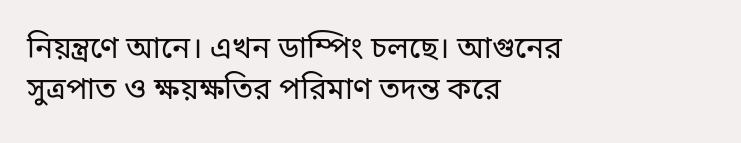নিয়ন্ত্রণে আনে। এখন ডাম্পিং চলছে। আগুনের সুত্রপাত ও ক্ষয়ক্ষতির পরিমাণ তদন্ত করে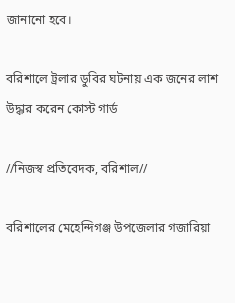জানানো হবে।

বরিশালে ট্রলার ডুবির ঘটনায় এক জনের লাশ উদ্ধার করেন কোস্ট গার্ড

//নিজস্ব প্রতিবেদক, বরিশাল//

বরিশালের মেহেন্দিগঞ্জ উপজেলার গজারিয়া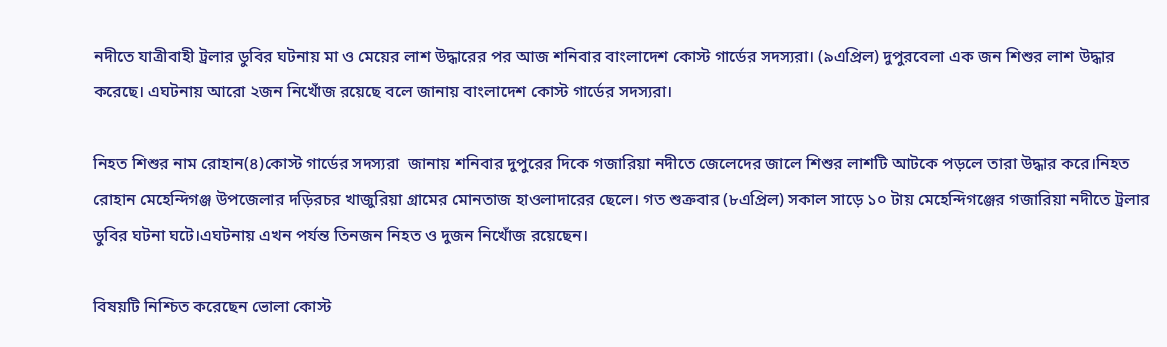নদীতে যাত্রীবাহী ট্রলার ডুবির ঘটনায় মা ও মেয়ের লাশ উদ্ধারের পর আজ শনিবার বাংলাদেশ কোস্ট গার্ডের সদস্যরা। (৯এপ্রিল) দুপুরবেলা এক জন শিশুর লাশ উদ্ধার করেছে। এঘটনায় আরো ২জন নিখোঁজ রয়েছে বলে জানায় বাংলাদেশ কোস্ট গার্ডের সদস্যরা।

নিহত শিশুর নাম রোহান(৪)কোস্ট গার্ডের সদস্যরা  জানায় শনিবার দুপুরের দিকে গজারিয়া নদীতে জেলেদের জালে শিশুর লাশটি আটকে পড়লে তারা উদ্ধার করে।নিহত রোহান মেহেন্দিগঞ্জ উপজেলার দড়িরচর খাজুরিয়া গ্রামের মোনতাজ হাওলাদারের ছেলে। গত শুক্রবার (৮এপ্রিল) সকাল সাড়ে ১০ টায় মেহেন্দিগঞ্জের গজারিয়া নদীতে ট্রলার ডুবির ঘটনা ঘটে।এঘটনায় এখন পর্যন্ত তিনজন নিহত ও দুজন নিখোঁজ রয়েছেন।

বিষয়টি নিশ্চিত করেছেন ভোলা কোস্ট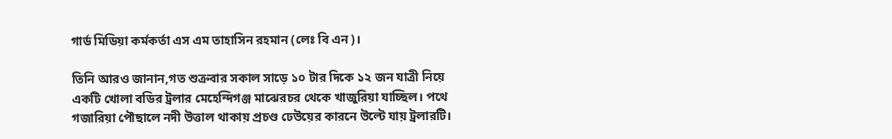গার্ড মিডিয়া কর্মকর্তা এস এম তাহাসিন রহমান (লেঃ বি এন)।

তিনি আরও জানান,গত শুক্রবার সকাল সাড়ে ১০ টার দিকে ১২ জন যাত্রী নিয়ে একটি খোলা বডির ট্রলার মেহেন্দিগঞ্জ মাঝেরচর থেকে খাজুরিয়া যাচ্ছিল। পথে গজারিয়া পৌছালে নদী উত্তাল থাকায় প্রচণ্ড ঢেউয়ের কারনে উল্টে যায় ট্রলারটি।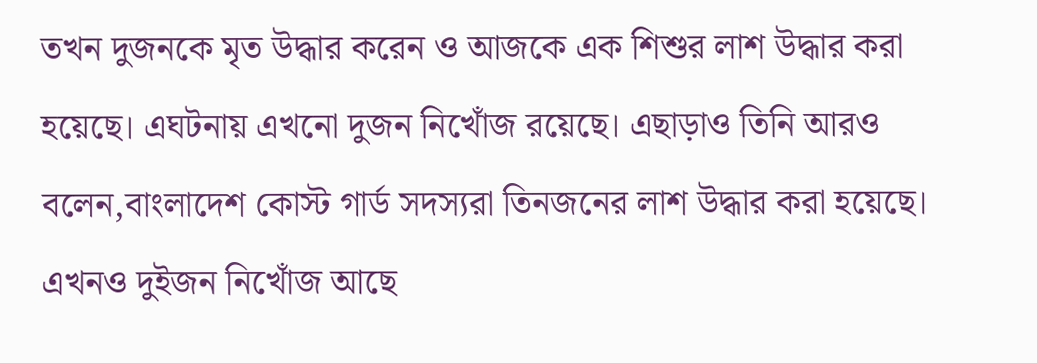তখন দুজনকে মৃত উদ্ধার করেন ও আজকে এক শিশুর লাশ উদ্ধার করা হয়েছে। এঘটনায় এখনো দুজন নিখোঁজ রয়েছে। এছাড়াও তিনি আরও বলেন,বাংলাদেশ কোস্ট গার্ড সদস্যরা তিনজনের লাশ উদ্ধার করা হয়েছে। এখনও দুইজন নিখোঁজ আছে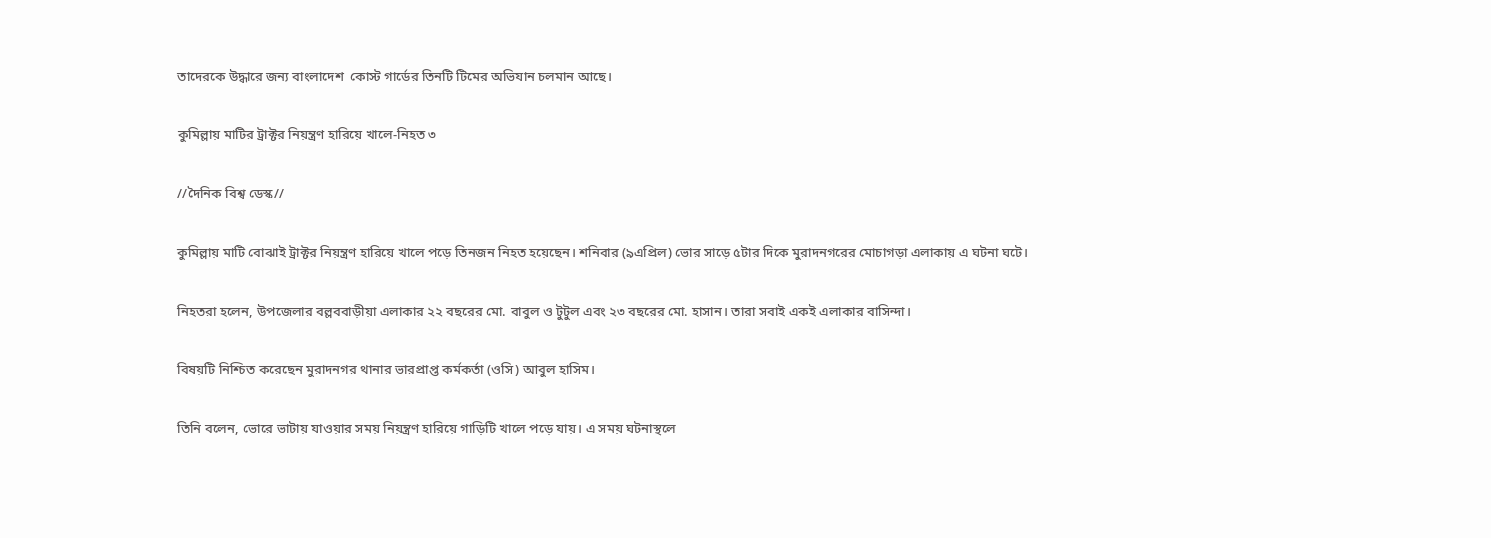তাদেরকে উদ্ধারে জন্য বাংলাদেশ  কোস্ট গার্ডের তিনটি টিমের অভিযান চলমান আছে।

কুমিল্লায় মাটির ট্রাক্টর নিয়ন্ত্রণ হারিয়ে খালে-নিহত ৩

//দৈনিক বিশ্ব ডেস্ক//

কুমিল্লায় মাটি বোঝাই ট্রাক্টর নিয়ন্ত্রণ হারিয়ে খালে পড়ে তিনজন নিহত হয়েছেন। শনিবার (৯এপ্রিল) ভোর সাড়ে ৫টার দিকে মুরাদনগরের মোচাগড়া এলাকায় এ ঘটনা ঘটে।

নিহতরা হলেন, উপজেলার বল্লববাড়ীয়া এলাকার ২২ বছরের মো. বাবুল ও টুটুল এবং ২৩ বছরের মো. হাসান। তারা সবাই একই এলাকার বাসিন্দা।

বিষয়টি নিশ্চিত করেছেন মুরাদনগর থানার ভারপ্রাপ্ত কর্মকর্তা (ওসি) আবুল হাসিম।

তিনি বলেন, ভোরে ভাটায় যাওয়ার সময় নিয়ন্ত্রণ হারিয়ে গাড়িটি খালে পড়ে যায়। এ সময় ঘটনাস্থলে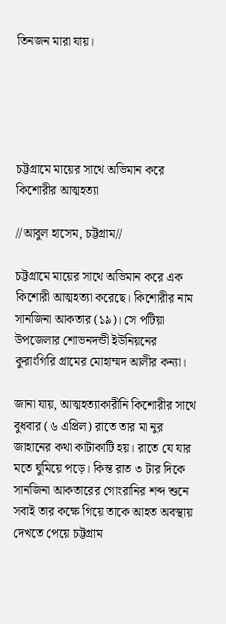তিনজন মারা যায়।





চট্টগ্রামে মায়ের সাথে অভিমান করে কিশোরীর আত্মহত্যা

//আবুল হাসেম, চট্টগ্রাম//

চট্টগ্রামে মায়ের সাথে অভিমান করে এক কিশোরী আত্মহত্যা করেছে। কিশোরীর নাম সানজিনা আকতার (১৯)। সে পটিয়া উপজেলার শোভনদন্ডী ইউনিয়নের কুরাংগিরি গ্রামের মোহাম্মদ আলীর কন্যা।

জানা যায়, আত্মহত্যাকারীনি কিশোরীর সাথে বুধবার (৬ এপ্রিল) রাতে তার মা নুর জাহানের কথা কাটাকাটি হয়। রাতে যে যার মতে ঘুমিয়ে পড়ে। কিন্ত রাত ৩ টার দিকে সানজিনা আকতারের গোংরানির শব্দ শুনে সবাই তার কক্ষে গিয়ে তাকে আহত অবস্থায় দেখতে পেয়ে চট্টগ্রাম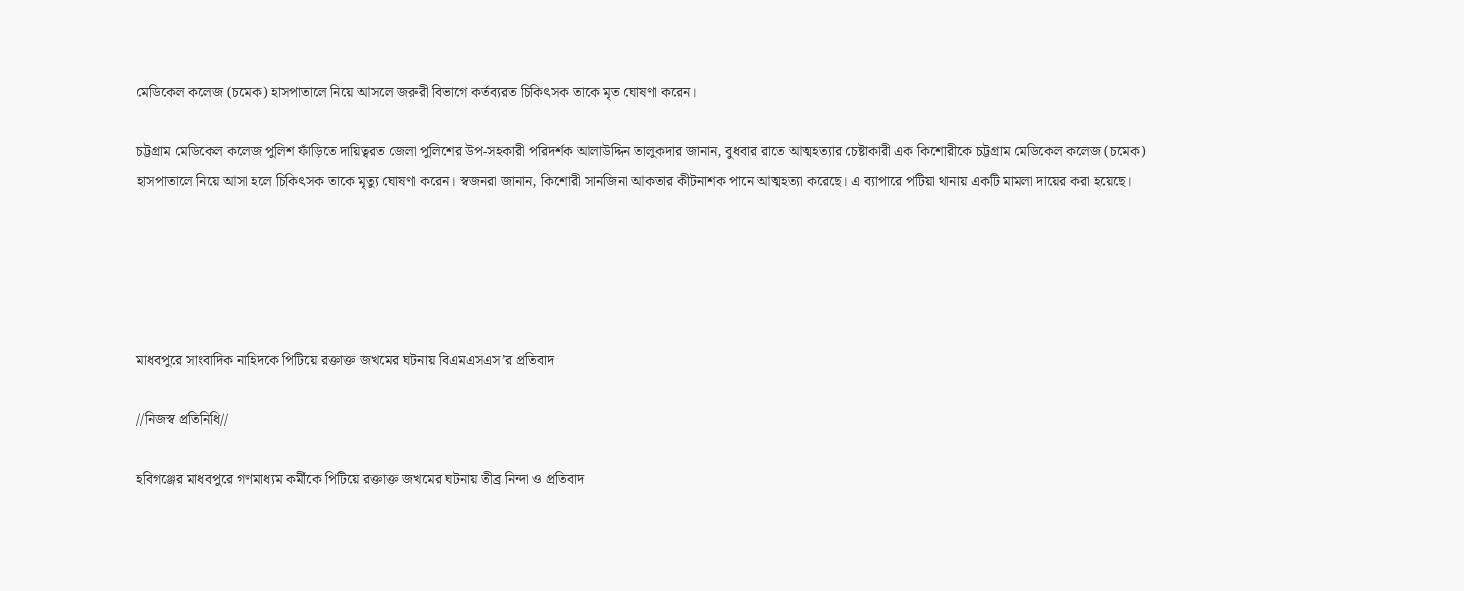মেডিকেল কলেজ (চমেক) হাসপাতালে নিয়ে আসলে জরুরী বিভাগে কর্তব্যরত চিকিৎসক তাকে মৃত ঘোষণা করেন।

চট্টগ্রাম মেডিকেল কলেজ পুলিশ ফাঁড়িতে দায়িত্বরত জেলা পুলিশের উপ-সহকারী পরিদর্শক আলাউদ্দিন তালুকদার জানান, বুধবার রাতে আত্মহত্যার চেষ্টাকারী এক কিশোরীকে চট্টগ্রাম মেডিকেল কলেজ (চমেক) হাসপাতালে নিয়ে আসা হলে চিকিৎসক তাকে মৃত্যু ঘোষণা করেন। স্বজনরা জানান, কিশোরী সানজিনা আকতার কীটনাশক পানে আত্মহত্যা করেছে। এ ব্যাপারে পটিয়া থানায় একটি মামলা দায়ের করা হয়েছে।





মাধবপুরে সাংবাদিক নাহিদকে পিটিয়ে রক্তাক্ত জখমের ঘটনায় বিএমএসএস’র প্রতিবাদ

//নিজস্ব প্রতিনিধি//

হবিগঞ্জের মাধবপুরে গণমাধ্যম কর্মীকে পিটিয়ে রক্তাক্ত জখমের ঘটনায় তীব্র নিন্দা ও প্রতিবাদ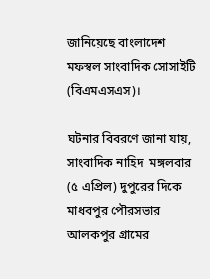জানিয়েছে বাংলাদেশ মফস্বল সাংবাদিক সোসাইটি (বিএমএসএস)।

ঘটনার বিবরণে জানা যায়, সাংবাদিক নাহিদ  মঙ্গলবার (৫ এপ্রিল) দুপুরের দিকে মাধবপুর পৌরসভার আলকপুর গ্রামের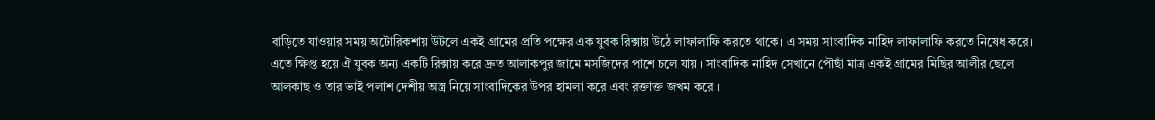বাড়িতে যাওয়ার সময় অটোরিকশায় উটলে একই গ্রামের প্রতি পক্ষের এক যুবক রিক্সায় উঠে লাফালাফি করতে থাকে। এ সময় সাংবাদিক নাহিদ লাফালাফি করতে নিষেধ করে। এতে ক্ষিপ্ত হয়ে ঐ যুবক অন্য একটি রিক্সায় করে দ্রুত আলাকপুর জামে মসজিদের পাশে চলে যায় । সাংবাদিক নাহিদ সেখানে পৌছাঁ মাত্র একই গ্রামের মিছির আলীর ছেলে আলকাছ ও তার ভাই পলাশ দেশীয় অস্ত্র নিয়ে সাংবাদিকের উপর হামলা করে এবং রক্তাক্ত জখম করে ।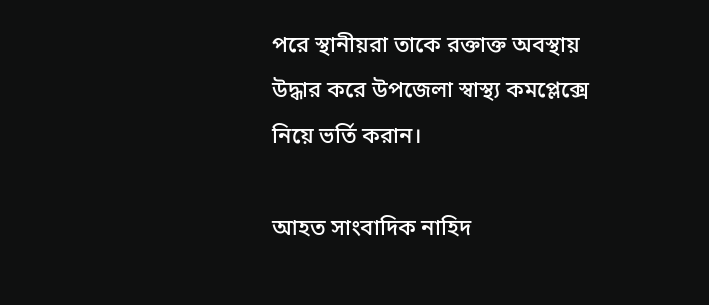পরে স্থানীয়রা তাকে রক্তাক্ত অবস্থায় উদ্ধার করে উপজেলা স্বাস্থ্য কমপ্লেক্সে নিয়ে ভর্তি করান।

আহত সাংবাদিক নাহিদ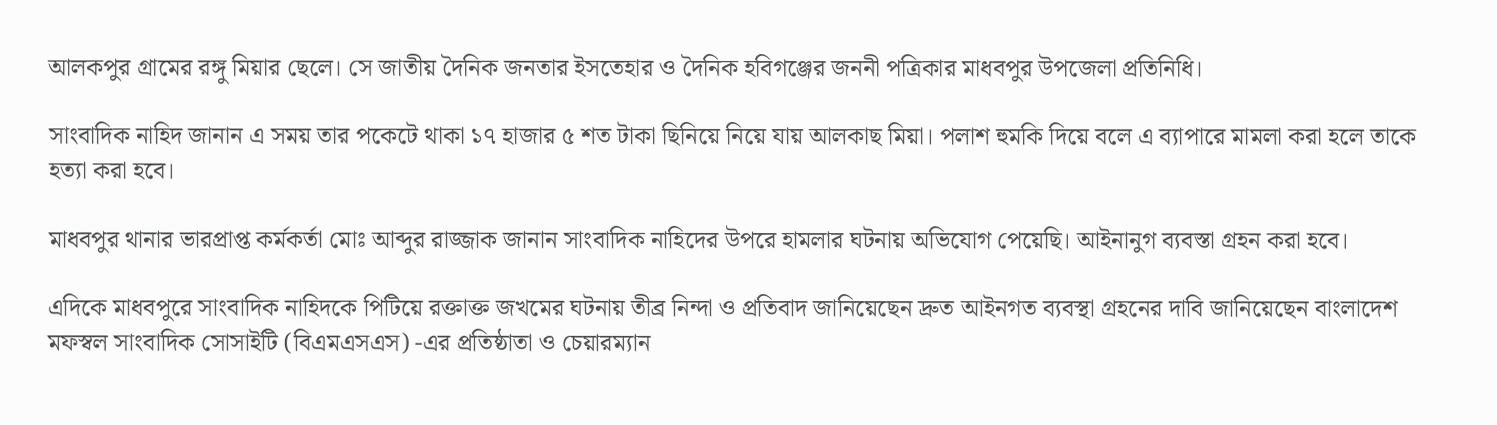আলকপুর গ্রামের রঙ্গু মিয়ার ছেলে। সে জাতীয় দৈনিক জনতার ইসতেহার ও দৈনিক হবিগঞ্জের জননী পত্রিকার মাধবপুর উপজেলা প্রতিনিধি।

সাংবাদিক নাহিদ জানান এ সময় তার পকেটে থাকা ১৭ হাজার ৫ শত টাকা ছিনিয়ে নিয়ে যায় আলকাছ মিয়া। পলাশ হুমকি দিয়ে বলে এ ব্যাপারে মামলা করা হলে তাকে হত্যা করা হবে।

মাধবপুর থানার ভারপ্রাপ্ত কর্মকর্তা মোঃ আব্দুর রাজ্জাক জানান সাংবাদিক নাহিদের উপরে হামলার ঘটনায় অভিযোগ পেয়েছি। আইনানুগ ব্যবস্তা গ্রহন করা হবে।

এদিকে মাধবপুরে সাংবাদিক নাহিদকে পিটিয়ে রক্তাক্ত জখমের ঘটনায় তীব্র নিন্দা ও প্রতিবাদ জানিয়েছেন দ্রুত আইনগত ব্যবস্থা গ্রহনের দাবি জানিয়েছেন বাংলাদেশ মফস্বল সাংবাদিক সোসাইটি (বিএমএসএস) -এর প্রতিষ্ঠাতা ও চেয়ারম্যান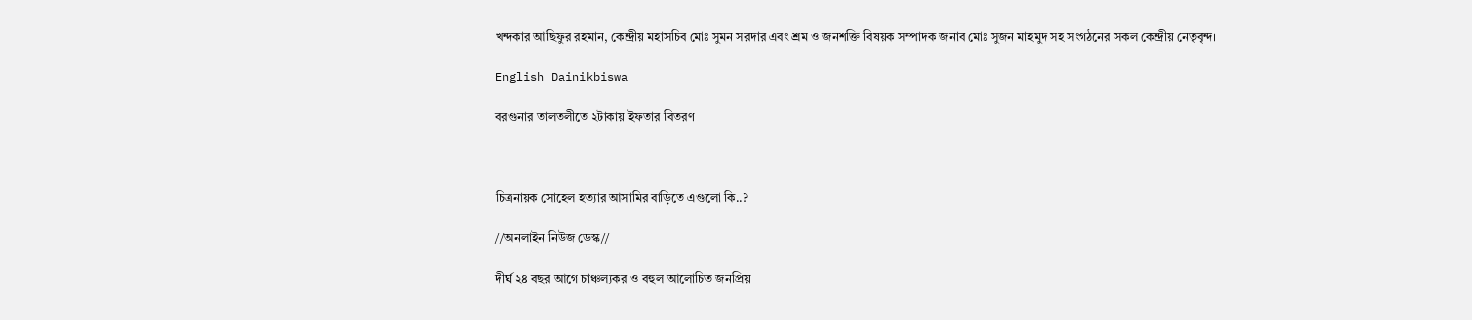খন্দকার আছিফুর রহমান, কেন্দ্রীয় মহাসচিব মোঃ সুমন সরদার এবং শ্রম ও জনশক্তি বিষয়ক সম্পাদক জনাব মোঃ সুজন মাহমুদ সহ সংগঠনের সকল কেন্দ্রীয় নেতৃবৃন্দ।

English Dainikbiswa

বরগুনার তালতলীতে ২টাকায় ইফতার বিতরণ



চিত্রনায়ক সোহেল হত্যার আসামির বাড়িতে এগুলো কি..?

//অনলাইন নিউজ ডেস্ক//

দীর্ঘ ২৪ বছর আগে চাঞ্চল্যকর ও বহুল আলোচিত জনপ্রিয়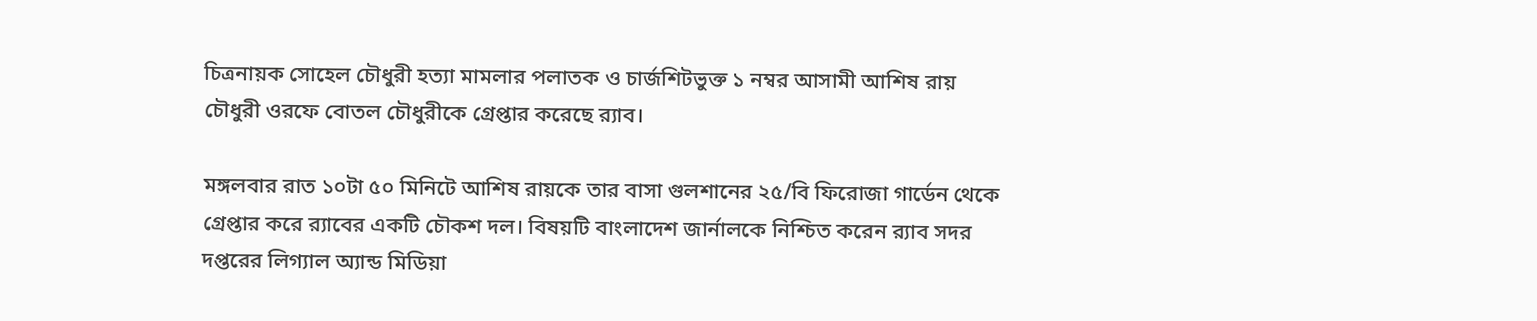চিত্রনায়ক সোহেল চৌধুরী হত্যা মামলার পলাতক ও চার্জশিটভুক্ত ১ নম্বর আসামী আশিষ রায় চৌধুরী ওরফে বোতল চৌধুরীকে গ্রেপ্তার করেছে র‍্যাব।

মঙ্গলবার রাত ১০টা ৫০ মিনিটে আশিষ রায়কে তার বাসা গুলশানের ২৫/বি ফিরোজা গার্ডেন থেকে গ্রেপ্তার করে র‌্যাবের একটি চৌকশ দল। বিষয়টি বাংলাদেশ জার্নালকে নিশ্চিত করেন র‌্যাব সদর দপ্তরের লিগ্যাল অ্যান্ড মিডিয়া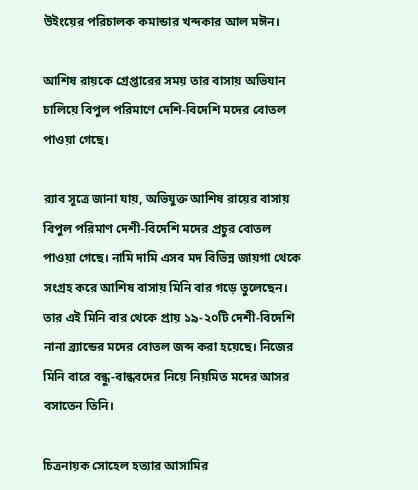উইংয়ের পরিচালক কমান্ডার খন্দকার আল মঈন।

আশিষ রায়কে গ্রেপ্তারের সময় তার বাসায় অভিযান চালিয়ে বিপুল পরিমাণে দেশি-বিদেশি মদের বোতল পাওয়া গেছে।

র‍্যাব সূত্রে জানা যায়, অভিযুক্ত আশিষ রায়ের বাসায় বিপুল পরিমাণ দেশী-বিদেশি মদের প্রচুর বোতল পাওয়া গেছে। নামি দামি এসব মদ বিভিন্ন জায়গা থেকে সংগ্রহ করে আশিষ বাসায় মিনি বার গড়ে তুলেছেন। তার এই মিনি বার থেকে প্রায় ১৯-২০টি দেশী-বিদেশি নানা ব্র্যান্ডের মদের বোতল জব্দ করা হয়েছে। নিজের মিনি বারে বন্ধু-বান্ধবদের নিয়ে নিয়মিত মদের আসর বসাতেন তিনি।

চিত্রনায়ক সোহেল হত্যার আসামির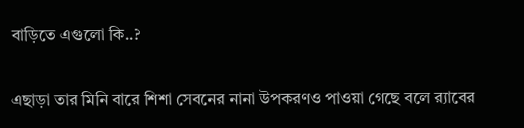বাড়িতে এগুলো কি..?

এছাড়া তার মিনি বারে শিশা সেবনের নানা উপকরণও পাওয়া গেছে বলে র‍্যাবের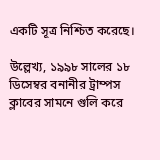একটি সূত্র নিশ্চিত করেছে।

উল্লেখ্য, ১৯৯৮ সালের ১৮ ডিসেম্বর বনানীর ট্রাম্পস ক্লাবের সামনে গুলি করে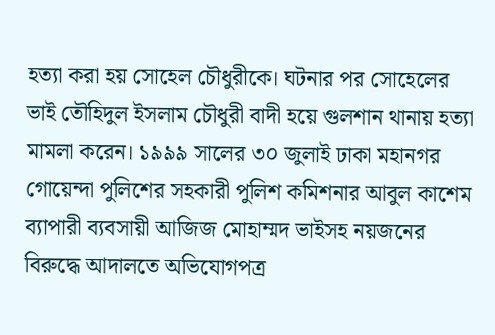হত্যা করা হয় সোহেল চৌধুরীকে। ঘটনার পর সোহেলের ভাই তৌহিদুল ইসলাম চৌধুরী বাদী হয়ে গুলশান থানায় হত্যা মামলা করেন। ১৯৯৯ সালের ৩০ জুলাই ঢাকা মহানগর গোয়েন্দা পুলিশের সহকারী পুলিশ কমিশনার আবুল কাশেম ব্যাপারী ব্যবসায়ী আজিজ মোহাম্মদ ভাইসহ নয়জনের বিরুদ্ধে আদালতে অভিযোগপত্র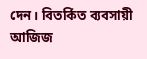দেন। বিতর্কিত ব্যবসায়ী আজিজ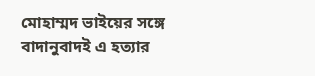মোহাম্মদ ভাইয়ের সঙ্গে বাদানুবাদই এ হত্যার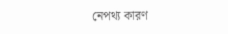নেপথ্য কারণ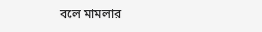বলে মামলার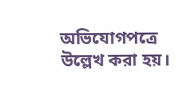অভিযোগপত্রে উল্লেখ করা হয়।